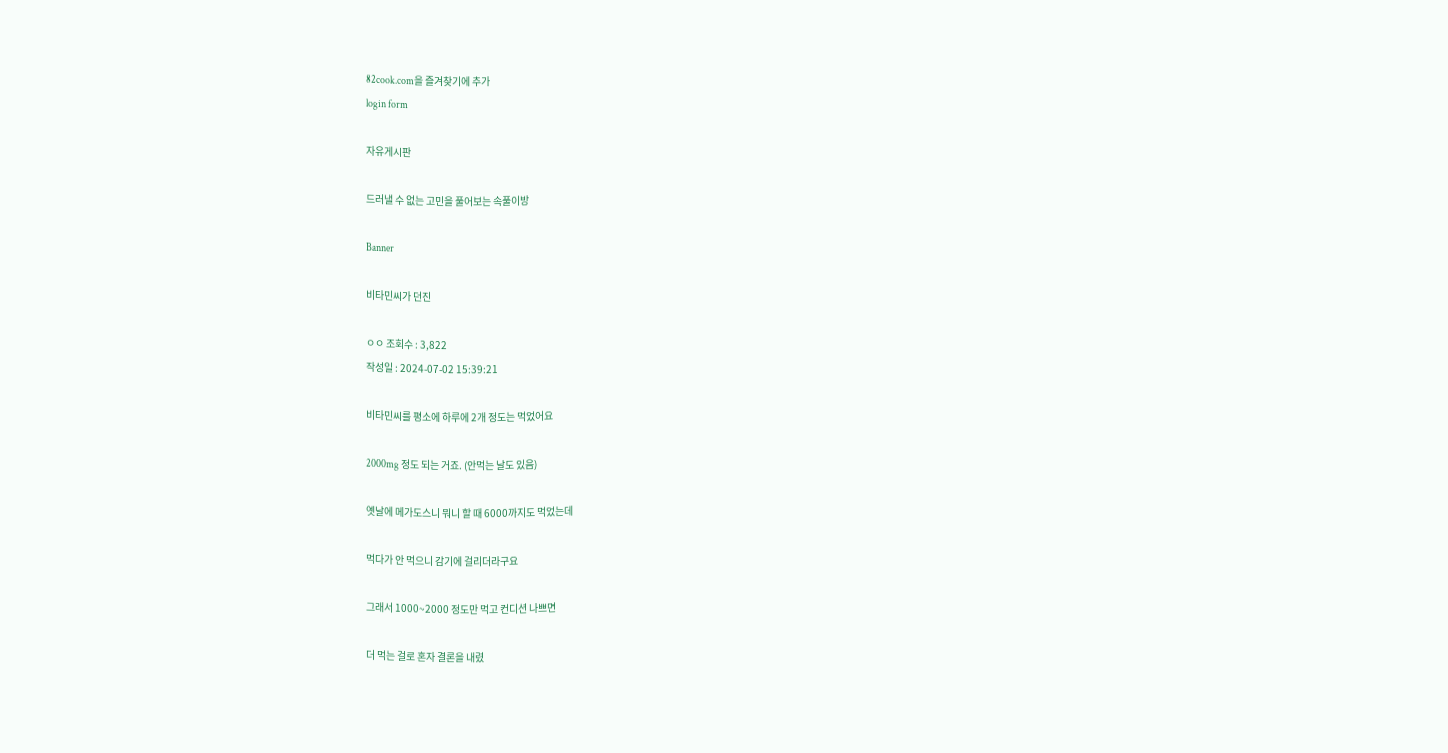82cook.com을 즐겨찾기에 추가
login form

자유게시판

드러낼 수 없는 고민을 풀어보는 속풀이방

Banner

비타민씨가 던진

ㅇㅇ 조회수 : 3,822
작성일 : 2024-07-02 15:39:21

비타민씨를 평소에 하루에 2개 정도는 먹었어요

2000mg 정도 되는 거죠. (안먹는 날도 있음)

옛날에 메가도스니 뭐니 할 때 6000까지도 먹었는데

먹다가 안 먹으니 감기에 걸리더라구요

그래서 1000~2000 정도만 먹고 컨디션 나쁘면

더 먹는 걸로 혼자 결론을 내렸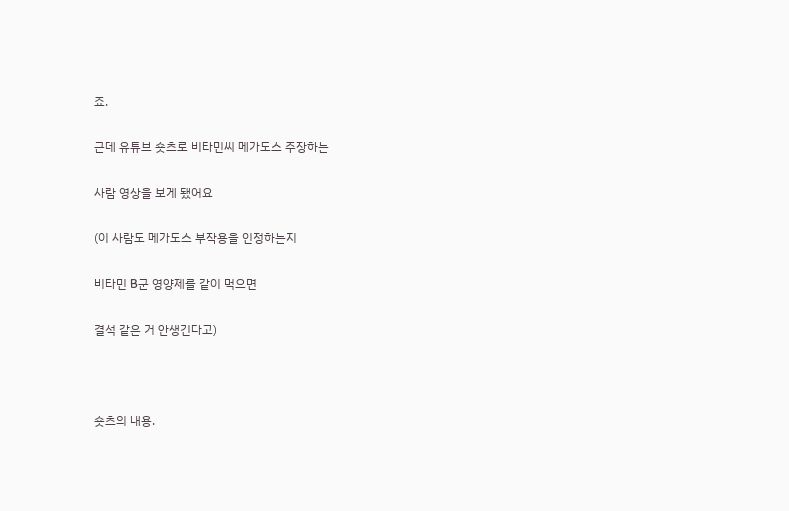죠.

근데 유튜브 숏츠로 비타민씨 메가도스 주장하는

사람 영상을 보게 됐어요

(이 사람도 메가도스 부작용을 인정하는지

비타민 B군 영양제를 같이 먹으면

결석 같은 거 안생긴다고)



숏츠의 내용.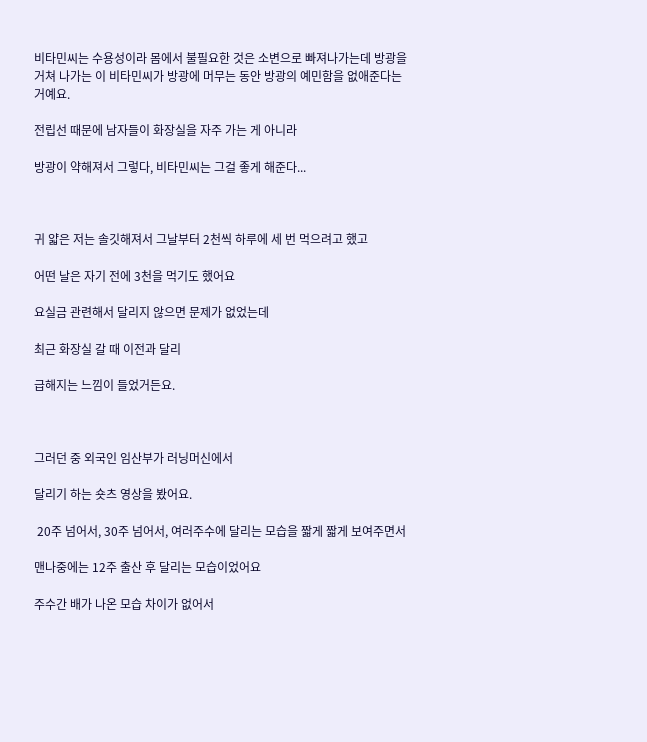비타민씨는 수용성이라 몸에서 불필요한 것은 소변으로 빠져나가는데 방광을 거쳐 나가는 이 비타민씨가 방광에 머무는 동안 방광의 예민함을 없애준다는 거예요.

전립선 때문에 남자들이 화장실을 자주 가는 게 아니라

방광이 약해져서 그렇다, 비타민씨는 그걸 좋게 해준다...



귀 얇은 저는 솔깃해져서 그날부터 2천씩 하루에 세 번 먹으려고 했고

어떤 날은 자기 전에 3천을 먹기도 했어요

요실금 관련해서 달리지 않으면 문제가 없었는데

최근 화장실 갈 때 이전과 달리

급해지는 느낌이 들었거든요.



그러던 중 외국인 임산부가 러닝머신에서

달리기 하는 숏츠 영상을 봤어요.

 20주 넘어서, 30주 넘어서, 여러주수에 달리는 모습을 짧게 짧게 보여주면서

맨나중에는 12주 출산 후 달리는 모습이었어요

주수간 배가 나온 모습 차이가 없어서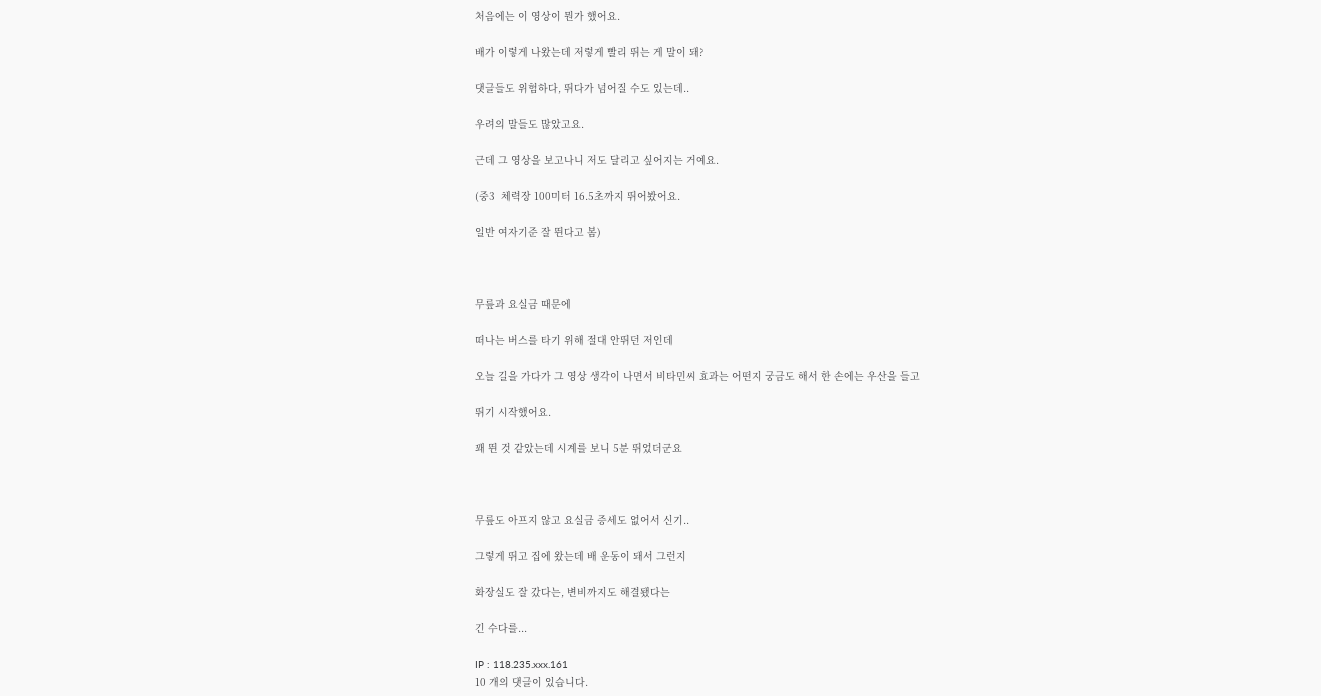처음에는 이 영상이 뭔가 했어요.

배가 이렇게 나왔는데 저렇게 빨리 뛰는 게 말이 돼?

댓글들도 위험하다, 뛰다가 넘어질 수도 있는데..

우려의 말들도 많았고요.

근데 그 영상을 보고나니 저도 달리고 싶어지는 거예요.

(중3  체력장 100미터 16.5초까지 뛰어봤어요.

일반 여자기준 잘 뛴다고 봄)



무릎과 요실금 때문에

떠나는 버스를 타기 위해 절대 안뛰던 저인데

오늘 길을 가다가 그 영상 생각이 나면서 비타민씨 효과는 어떤지 궁금도 해서 한 손에는 우산을 들고

뛰기 시작했어요.

꽤 뛴 것 같았는데 시계를 보니 5분 뛰었더군요



무릎도 아프지 않고 요실금 증세도 없어서 신기..

그렇게 뛰고 집에 왔는데 배 운동이 돼서 그런지

화장실도 잘 갔다는, 변비까지도 해결됐다는

긴 수다를...

IP : 118.235.xxx.161
10 개의 댓글이 있습니다.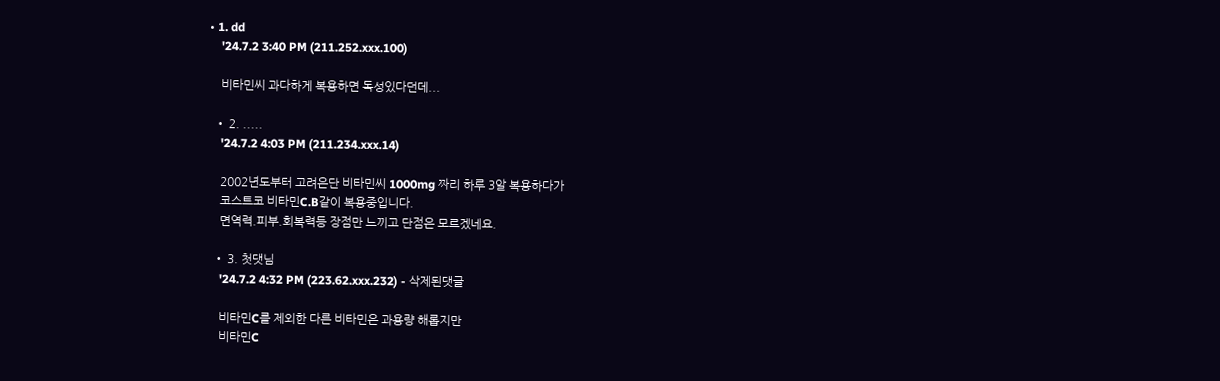• 1. dd
    '24.7.2 3:40 PM (211.252.xxx.100)

    비타민씨 과다하게 복용하면 독성있다던데...

  • 2. .....
    '24.7.2 4:03 PM (211.234.xxx.14)

    2002년도부터 고려은단 비타민씨 1000mg 짜리 하루 3알 복용하다가
    코스트코 비타민C.B같이 복용중입니다.
    면역력.피부.회복력등 장점만 느끼고 단점은 모르겠네요.

  • 3. 첫댓님
    '24.7.2 4:32 PM (223.62.xxx.232) - 삭제된댓글

    비타민C를 제외한 다른 비타민은 과용량 해롭지만
    비타민C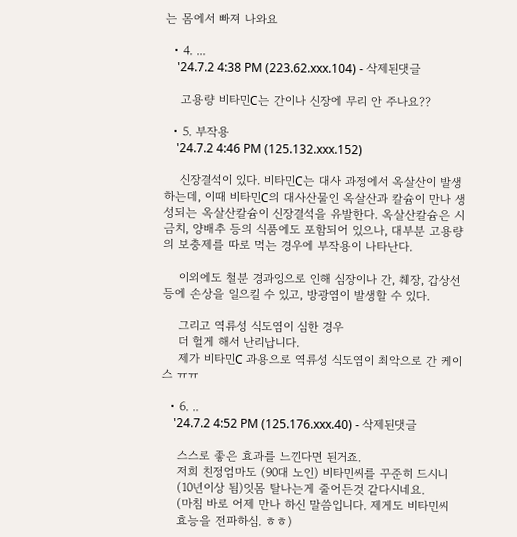는 몸에서 빠져 나와요

  • 4. ...
    '24.7.2 4:38 PM (223.62.xxx.104) - 삭제된댓글

    고용량 비타민C는 간이나 신장에 무리 안 주나요??

  • 5. 부작용
    '24.7.2 4:46 PM (125.132.xxx.152)

    신장결석이 있다. 비타민C는 대사 과정에서 옥살산이 발생하는데, 이때 비타민C의 대사산물인 옥살산과 칼슘이 만나 생성되는 옥살산칼슘이 신장결석을 유발한다. 옥살산칼슘은 시금치, 양배추 등의 식품에도 포함되어 있으나, 대부분 고용량의 보충제를 따로 먹는 경우에 부작용이 나타난다.

    이외에도 철분 경과잉으로 인해 심장이나 간, 췌장, 갑상선 등에 손상을 일으킬 수 있고, 방광염이 발생할 수 있다.

    그리고 역류성 식도염이 심한 경우
    더 헐게 해서 난리납니다.
    제가 비타민C 과용으로 역류성 식도염이 최악으로 간 케이스 ㅠㅠ

  • 6. ..
    '24.7.2 4:52 PM (125.176.xxx.40) - 삭제된댓글

    스스로 좋은 효과를 느낀다면 된거죠.
    저희 친정엄마도 (90대 노인) 비타민씨를 꾸준히 드시니
    (10년이상 됨)잇몸 탈나는게 줄어든것 같다시네요.
    (마침 바로 어제 만나 하신 말씀입니다. 제게도 비타민씨
    효능을 전파하심. ㅎㅎ)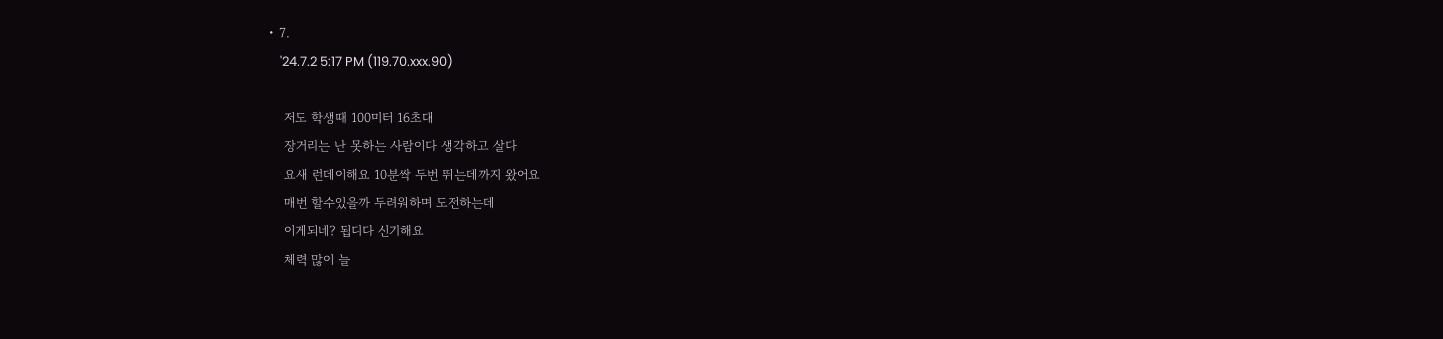• 7.
    '24.7.2 5:17 PM (119.70.xxx.90)

    저도 학생때 100미터 16초대
    장거리는 난 못하는 사람이다 생각하고 살다
    요새 런데이해요 10분싹 두번 뛰는데까지 왔어요
    매번 할수있을까 두려워하며 도전하는데
    이게되네? 됩디다 신기해요
    체력 많이 늘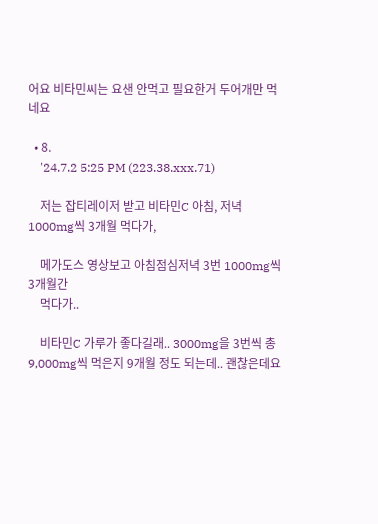어요 비타민씨는 요샌 안먹고 필요한거 두어개만 먹네요

  • 8.
    '24.7.2 5:25 PM (223.38.xxx.71)

    저는 잡티레이저 받고 비타민C 아침, 저녁 1000mg씩 3개월 먹다가,

    메가도스 영상보고 아침점심저녁 3번 1000mg씩 3개월간
    먹다가..

    비타민C 가루가 좋다길래.. 3000mg을 3번씩 총 9,000mg씩 먹은지 9개월 정도 되는데.. 괜찮은데요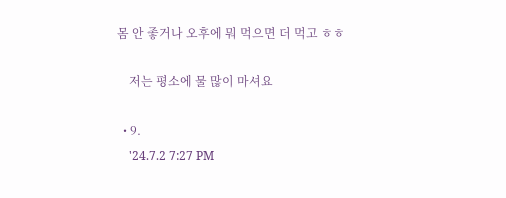몸 안 좋거나 오후에 뭐 먹으면 더 먹고 ㅎㅎ

    저는 평소에 물 많이 마셔요

  • 9.
    '24.7.2 7:27 PM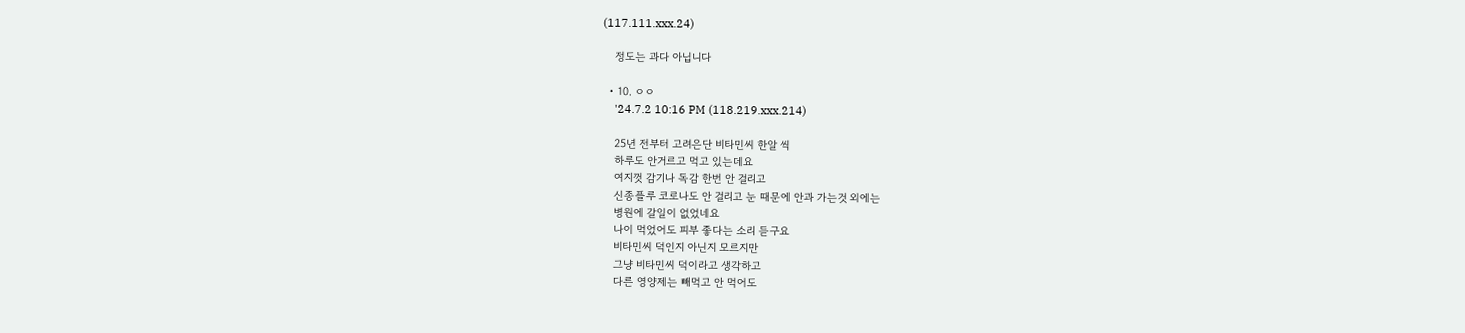(117.111.xxx.24)

    정도는 과다 아닙니다

  • 10. ㅇㅇ
    '24.7.2 10:16 PM (118.219.xxx.214)

    25년 전부터 고려은단 비타민씨 한알 씩
    하루도 안거르고 먹고 있는데요
    여지껏 감기나 독감 한번 안 걸리고
    신종플루 코로나도 안 걸리고 눈 때문에 안과 가는것 외에는
    병원에 갈일이 없었네요
    나이 먹었어도 피부 좋다는 소리 듣구요
    비타민씨 덕인지 아닌지 모르지만
    그냥 비타민씨 덕이라고 생각하고
    다른 영양제는 빼먹고 안 먹어도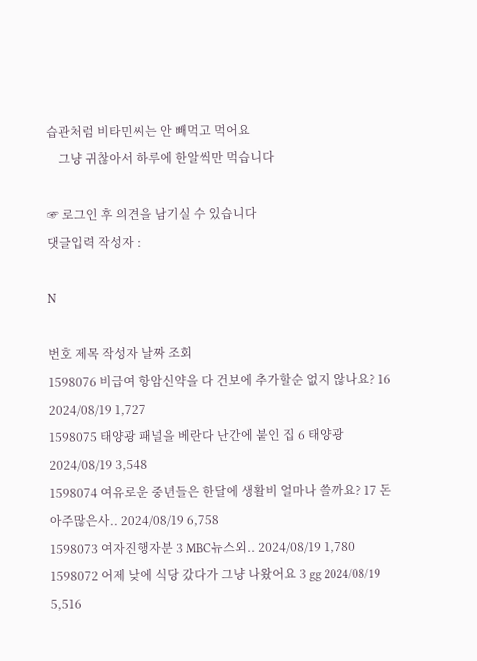습관처럼 비타민씨는 안 빼먹고 먹어요
    그냥 귀찮아서 하루에 한알씩만 먹습니다

☞ 로그인 후 의견을 남기실 수 있습니다
댓글입력 작성자 :

N

번호 제목 작성자 날짜 조회
1598076 비급여 항암신약을 다 건보에 추가할순 없지 않나요? 16 2024/08/19 1,727
1598075 태양광 패널을 베란다 난간에 붙인 집 6 태양광 2024/08/19 3,548
1598074 여유로운 중년들은 한달에 생활비 얼마나 쓸까요? 17 돈아주많은사.. 2024/08/19 6,758
1598073 여자진행자분 3 MBC뉴스외.. 2024/08/19 1,780
1598072 어제 낮에 식당 갔다가 그냥 나왔어요 3 gg 2024/08/19 5,516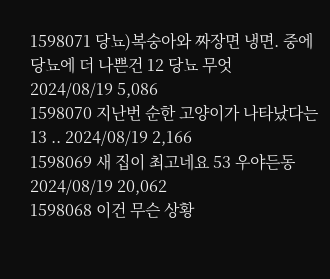1598071 당뇨)복숭아와 짜장면 냉면. 중에 당뇨에 더 나쁜건 12 당뇨 무엇 2024/08/19 5,086
1598070 지난번 순한 고양이가 나타났다는 13 .. 2024/08/19 2,166
1598069 새 집이 최고네요 53 우야든동 2024/08/19 20,062
1598068 이건 무슨 상황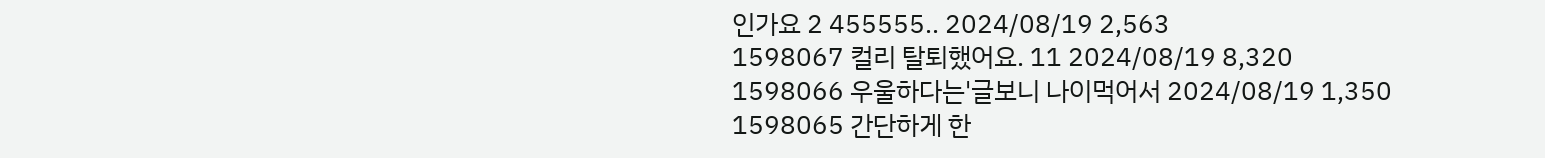인가요 2 455555.. 2024/08/19 2,563
1598067 컬리 탈퇴했어요. 11 2024/08/19 8,320
1598066 우울하다는'글보니 나이먹어서 2024/08/19 1,350
1598065 간단하게 한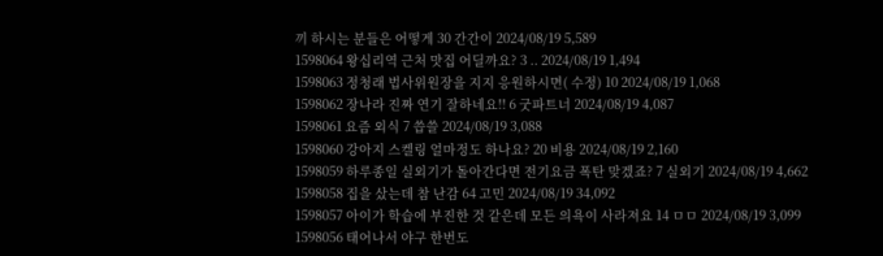끼 하시는 분들은 어떻게 30 간간이 2024/08/19 5,589
1598064 왕십리역 근처 맛집 어딜까요? 3 .. 2024/08/19 1,494
1598063 정청래 법사위원장을 지지 응원하시면( 수정) 10 2024/08/19 1,068
1598062 장나라 진짜 연기 잘하네요!! 6 굿파트너 2024/08/19 4,087
1598061 요즘 외식 7 씁쓸 2024/08/19 3,088
1598060 강아지 스켈링 얼마정도 하나요? 20 비용 2024/08/19 2,160
1598059 하루종일 실외기가 돌아간다면 전기요금 폭탄 맞겠죠? 7 실외기 2024/08/19 4,662
1598058 집을 샀는데 참 난감 64 고민 2024/08/19 34,092
1598057 아이가 학습에 부진한 것 같은데 모든 의욕이 사라져요 14 ㅁㅁ 2024/08/19 3,099
1598056 태어나서 야구 한번도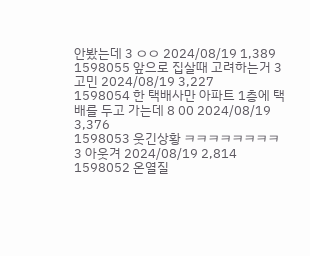안봤는데 3 ㅇㅇ 2024/08/19 1,389
1598055 앞으로 집살때 고려하는거 3 고민 2024/08/19 3,227
1598054 한 택배사만 아파트 1층에 택배를 두고 가는데 8 00 2024/08/19 3,376
1598053 웃긴상황 ㅋㅋㅋㅋㅋㅋㅋㅋ 3 아웃겨 2024/08/19 2,814
1598052 온열질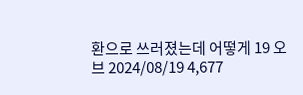환으로 쓰러졌는데 어떻게 19 오브 2024/08/19 4,677